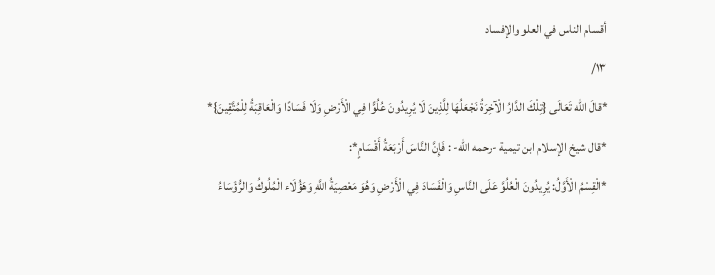أقسام الناس في العلو والإفساد
١٣/
*قالَ الله تَعَالَى {تِلْكَ الدَّارُ الْآخِرَةُ نَجْعَلُهَا لِلَّذِينَ لَا يُرِيدُونَ عُلُوًّا فِي الْأَرْضِ وَلَا فَسَادًا وَالْعَاقِبَةُ لِلْمُتَّقِينَ}*
*قال شيخ الإسلام ابن تيمية -رحمه الله- : فَإِنَّ النَّاسَ أَرْبَعَةُ أَقْسَامٍ*:
*الْقِسْمُ الْأَوَّلُ: يُرِيدُونَ الْعُلُوَّ عَلَى النَّاسِ وَالْفَسَادَ فِي الْأَرْضِ وَهُوَ مَعْصِيَةُ اللَّهِ وَهَؤُلَاء الْمُلُوكُ وَالرُّؤَسَاءُ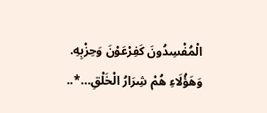الْمُفْسِدُونَ كَفِرْعَوْنَ وَحِزْبِهِ. وَهَؤُلَاءِ هُمْ شِرَارُ الْخَلْقِ…*..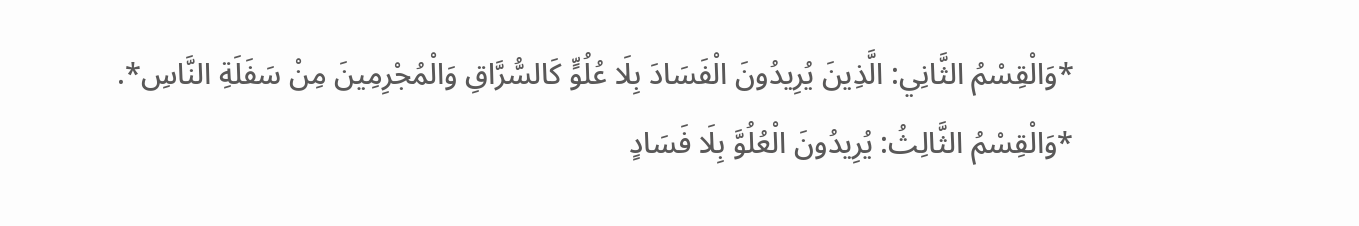*وَالْقِسْمُ الثَّانِي: الَّذِينَ يُرِيدُونَ الْفَسَادَ بِلَا عُلُوٍّ كَالسُّرَّاقِ وَالْمُجْرِمِينَ مِنْ سَفَلَةِ النَّاسِ*.
*وَالْقِسْمُ الثَّالِثُ: يُرِيدُونَ الْعُلُوَّ بِلَا فَسَادٍ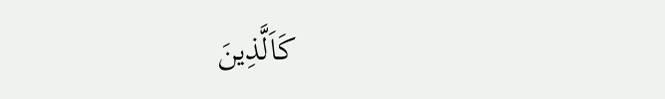كَاَلَّذِينَ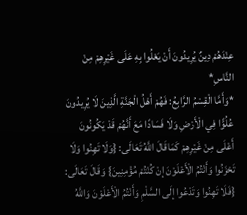عِنْدَهُمْ دِينٌ يُرِيدُونَ أَنْ يَعْلُوا بِهِ عَلَى غَيْرِهِمْ مِنْ النَّاسِ*
*وَأَمَّا الْقِسْمُ الرَّابِعُ: فَهُمْ أَهْلُ الْجَنَّةِ الَّذِينَ لَا يُرِيدُونَ عُلُوًّا فِي الْأَرْضِ وَلَا فَسَادًا مَعَ أَنَّهُمْ قَدْ يَكُونُونَ أَعْلَى مِنْ غَيْرِهِمْ كَمَاقَالَ اللَّهُ تَعَالَى: {وَلَا تَهِنُوا وَلَا تَحْزَنُوا وَأَنْتُمُ الْأَعْلَوْنَ إنْ كُنْتُمْ مُؤْمِنِينَ} وَقَالَ تَعَالَى: {فَلَا تَهِنُوا وَتَدْعُوا إلَى السَّلْمِ وَأَنْتُمُ الْأَعْلَوْنَ وَاللَّهُ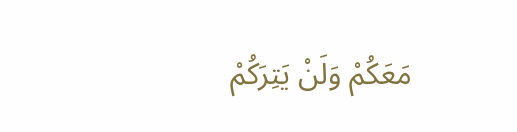مَعَكُمْ وَلَنْ يَتِرَكُمْ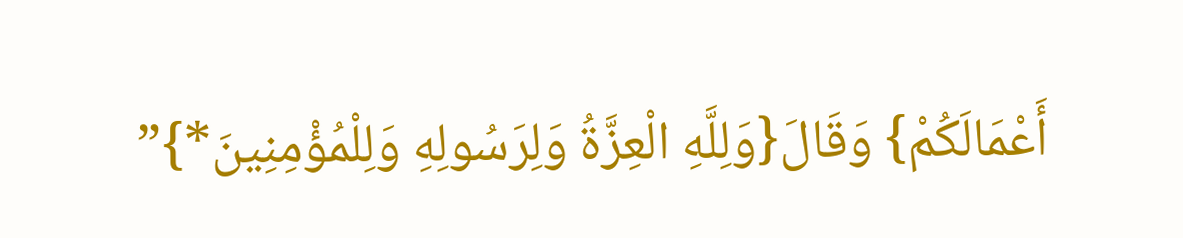أَعْمَالَكُمْ} وَقَالَ{وَلِلَّهِ الْعِزَّةُ وَلِرَسُولِهِ وَلِلْمُؤْمِنِينَ*}”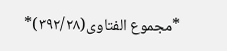*مجموع الفتاوى(٣٩٢/٢٨)*